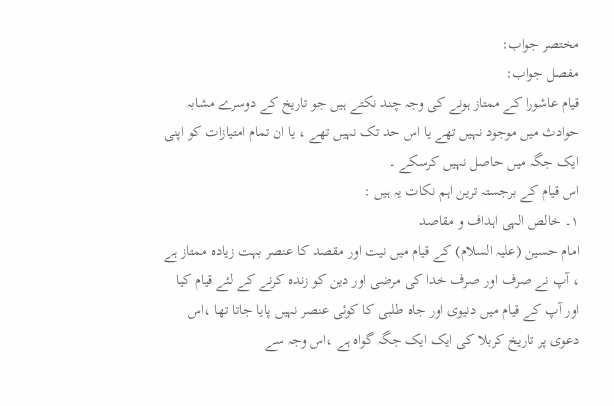مختصر جواب:
مفصل جواب:
قیام عاشورا کے ممتاز ہونے کی وجہ چند نکتے ہیں جو تاریخ کے دوسرے مشابہ حوادث میں موجود نہیں تھے یا اس حد تک نہیں تھے ، یا ان تمام امتیازات کو اپنی ایک جگہ میں حاصل نہیں کرسکے ۔
اس قیام کے برجستہ ترین اہم نکات یہ ہیں :
١۔ خالص الہی اہداف و مقاصد
امام حسین (علیہ السلام) کے قیام میں نیت اور مقصد کا عنصر بہت زیادہ ممتاز ہے ، آپ نے صرف اور صرف خدا کی مرضی اور دین کو زندہ کرنے کے لئے قیام کیا اور آپ کے قیام میں دنیوی اور جاہ طلبی کا کوئی عنصر نہیں پایا جاتا تھا ،اس دعوی پر تاریخ کربلا کی ایک ایک جگہ گواہ ہے ،اس وجہ سے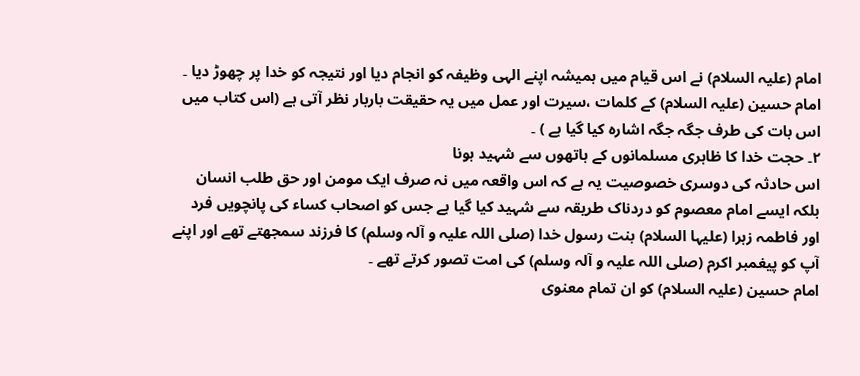امام (علیہ السلام) نے اس قیام میں ہمیشہ اپنے الہی وظیفہ کو انجام دیا اور نتیجہ کو خدا پر چھوڑ دیا ۔ امام حسین (علیہ السلام) کے کلمات ،سیرت اور عمل میں یہ حقیقت باربار نظر آتی ہے (اس کتاب میں اس بات کی طرف جگہ جگہ اشارہ کیا گیا ہے ) ۔
٢۔ حجت خدا کا ظاہری مسلمانوں کے ہاتھوں سے شہید ہونا
اس حادثہ کی دوسری خصوصیت یہ ہے کہ اس واقعہ میں نہ صرف ایک مومن اور حق طلب انسان بلکہ ایسے امام معصوم کو دردناک طریقہ سے شہید کیا گیا ہے جس کو اصحاب کساء کی پانچویں فرد اور فاطمہ زہرا (علیہا السلام) بنت رسول خدا (صلی اللہ علیہ و آلہ وسلم) کا فرزند سمجھتے تھے اور اپنے آپ کو پیغمبر اکرم (صلی اللہ علیہ و آلہ وسلم) کی امت تصور کرتے تھے ۔
امام حسین (علیہ السلام) کو ان تمام معنوی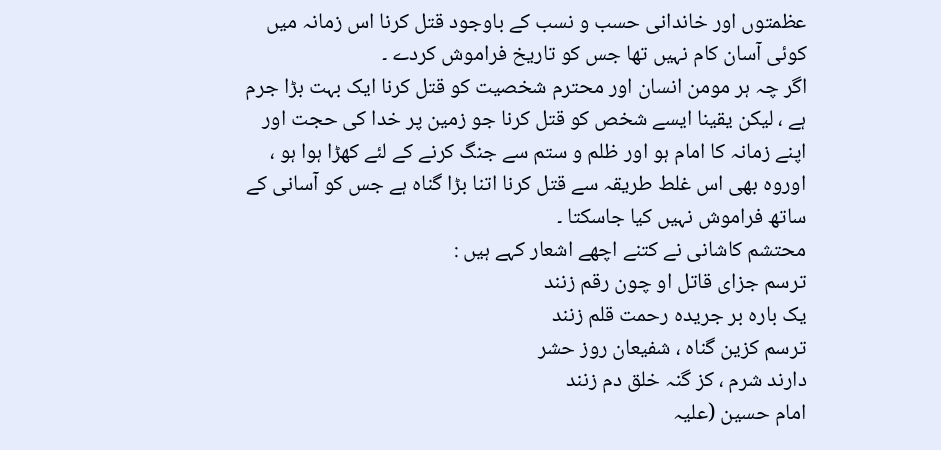عظمتوں اور خاندانی حسب و نسب کے باوجود قتل کرنا اس زمانہ میں کوئی آسان کام نہیں تھا جس کو تاریخ فراموش کردے ۔
اگر چہ ہر مومن انسان اور محترم شخصیت کو قتل کرنا ایک بہت بڑا جرم ہے ، لیکن یقینا ایسے شخص کو قتل کرنا جو زمین پر خدا کی حجت اور اپنے زمانہ کا امام ہو اور ظلم و ستم سے جنگ کرنے کے لئے کھڑا ہوا ہو ، اوروہ بھی اس غلط طریقہ سے قتل کرنا اتنا بڑا گناہ ہے جس کو آسانی کے ساتھ فراموش نہیں کیا جاسکتا ۔
محتشم کاشانی نے کتنے اچھے اشعار کہے ہیں :
ترسم جزای قاتل او چون رقم زنند
یک بارہ بر جریدہ رحمت قلم زنند
ترسم کزین گناہ ، شفیعان روز حشر
دارند شرم ، کز گنہ خلق دم زنند
امام حسین (علیہ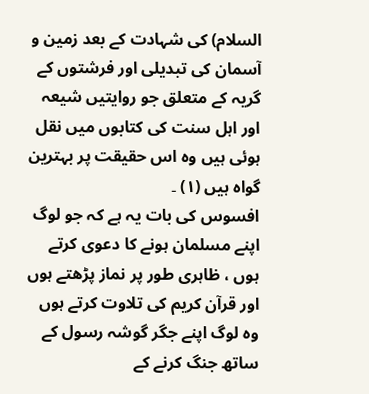السلام) کی شہادت کے بعد زمین و آسمان کی تبدیلی اور فرشتوں کے گریہ کے متعلق جو روایتیں شیعہ اور اہل سنت کی کتابوں میں نقل ہوئی ہیں وہ اس حقیقت پر بہترین گواہ ہیں (١) ۔
افسوس کی بات یہ ہے کہ جو لوگ اپنے مسلمان ہونے کا دعوی کرتے ہوں ، ظاہری طور پر نماز پڑھتے ہوں اور قرآن کریم کی تلاوت کرتے ہوں وہ لوگ اپنے جگر گوشہ رسول کے ساتھ جنگ کرنے کے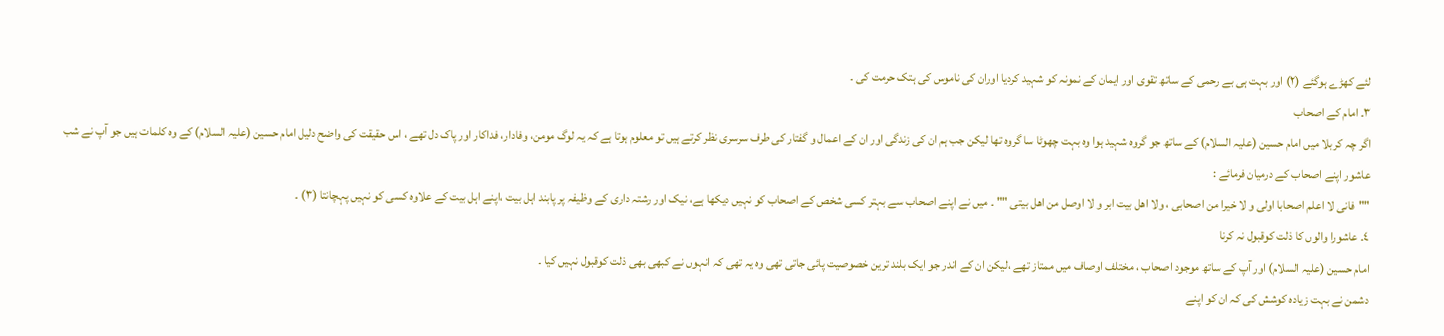لئے کھڑے ہوگئے (٢) اور بہت ہی بے رحمی کے ساتھ تقوی اور ایمان کے نمونہ کو شہید کردیا اوران کی ناموس کی ہتک حرمت کی ۔
٣۔ امام کے اصحاب
اگر چہ کربلا میں امام حسین (علیہ السلام) کے ساتھ جو گروہ شہید ہوا وہ بہت چھوٹا سا گروہ تھا لیکن جب ہم ان کی زندگی اور ان کے اعمال و گفتار کی طرف سرسری نظر کرتے ہیں تو معلوم ہوتا ہے کہ یہ لوگ مومن، وفادار، فداکار اور پاک دل تھے ، اس حقیقت کی واضح دلیل امام حسین (علیہ السلام) کے وہ کلمات ہیں جو آپ نے شب عاشور اپنے اصحاب کے درمیان فرمائے :
""فانی لا اعلم اصحابا اولی و لا خیرا من اصحابی ، ولا اھل بیت ابر و لا اوصل من اھل بیتی "" ۔ میں نے اپنے اصحاب سے بہتر کسی شخص کے اصحاب کو نہیں دیکھا ہے، نیک اور رشتہ داری کے وظیفہ پر پابند اہل بیت ،اپنے اہل بیت کے علاوہ کسی کو نہیں پہچانتا (٣) ۔
٤۔ عاشورا والوں کا ذلت کوقبول نہ کرنا
امام حسین (علیہ السلام) اور آپ کے ساتھ موجود اصحاب ، مختلف اوصاف میں ممتاز تھے ،لیکن ان کے اندر جو ایک بلند ترین خصوصیت پائی جاتی تھی وہ یہ تھی کہ انہوں نے کبھی بھی ذلت کوقبول نہیں کیا ۔
دشمن نے بہت زیادہ کوشش کی کہ ان کو اپنے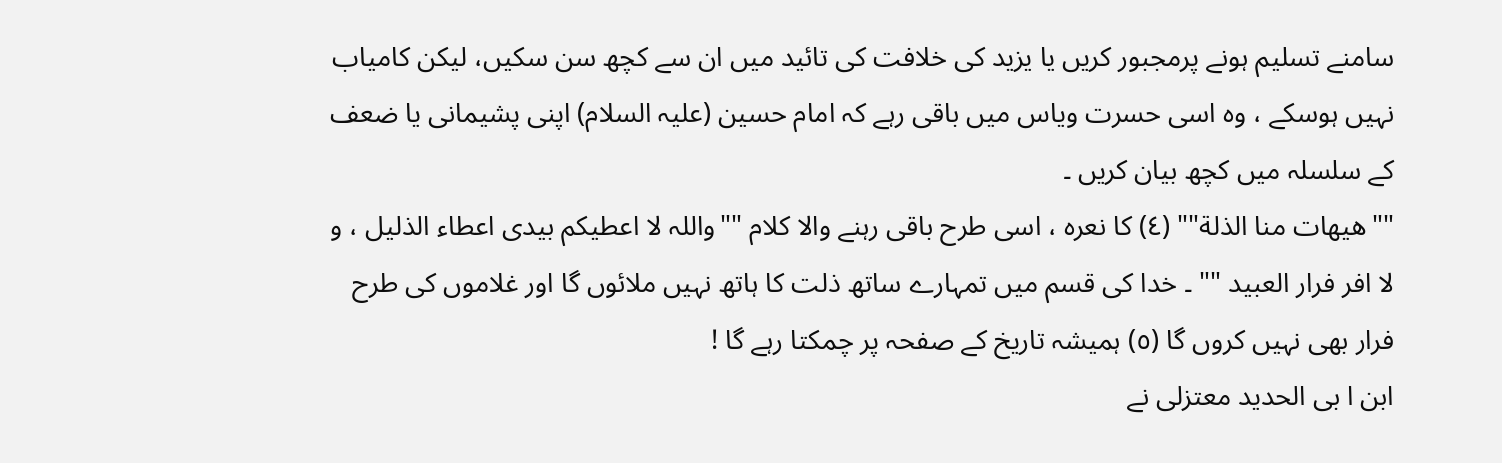سامنے تسلیم ہونے پرمجبور کریں یا یزید کی خلافت کی تائید میں ان سے کچھ سن سکیں، لیکن کامیاب نہیں ہوسکے ، وہ اسی حسرت ویاس میں باقی رہے کہ امام حسین (علیہ السلام) اپنی پشیمانی یا ضعف کے سلسلہ میں کچھ بیان کریں ۔
""ھیھات منا الذلة"" (٤) کا نعرہ ، اسی طرح باقی رہنے والا کلام ""واللہ لا اعطیکم بیدی اعطاء الذلیل ، و لا افر فرار العبید "" ۔ خدا کی قسم میں تمہارے ساتھ ذلت کا ہاتھ نہیں ملائوں گا اور غلاموں کی طرح فرار بھی نہیں کروں گا (٥) ہمیشہ تاریخ کے صفحہ پر چمکتا رہے گا !
ابن ا بی الحدید معتزلی نے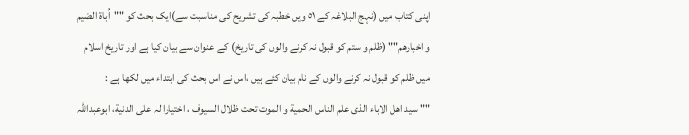اپنی کتاب میں (نہج البلاغہ کے ٥١ ویں خطبہ کی تشریح کی مناسبت سے)ایک بحث کو ""اُباة الضیم و اخبارھم"" (ظلم و ستم کو قبول نہ کرنے والوں کی تاریخ) کے عنوان سے بیان کیا ہے اور تاریخ اسلام میں ظلم کو قبول نہ کرنے والوں کے نام بیان کئے ہیں ،اس نے اس بحث کی ابتداء میں لکھا ہے :
"" سید اھل الاباء الذی علم الناس الحمیة و الموت تحت ظلال السیوف ، اختیارا لہ علی الدنیة، ابوعبداللہ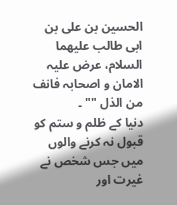الحسین بن علی بن ابی طالب علیھما السلام، عرض علیہ الامان و اصحابہ فانف من الذل "" ۔
دنیا کے ظلم و ستم کو قبول نہ کرنے والوں میں جس شخص نے غیرت اور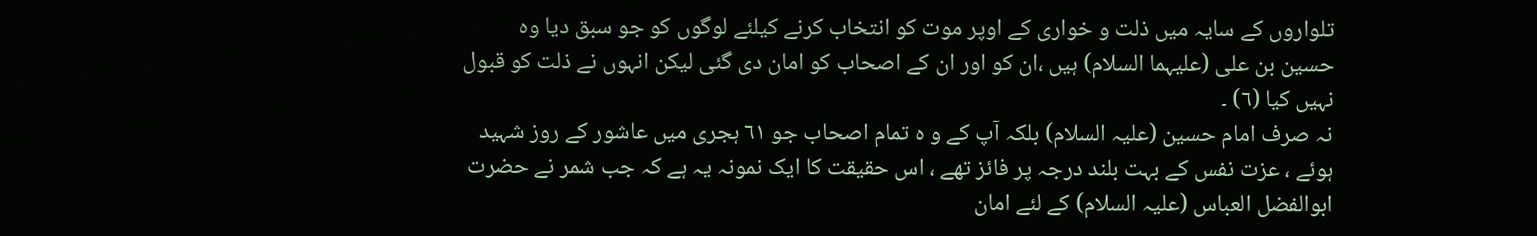تلواروں کے سایہ میں ذلت و خواری کے اوپر موت کو انتخاب کرنے کیلئے لوگوں کو جو سبق دیا وہ حسین بن علی (علیہما السلام) ہیں ،ان کو اور ان کے اصحاب کو امان دی گئی لیکن انہوں نے ذلت کو قبول نہیں کیا (٦) ۔
نہ صرف امام حسین (علیہ السلام) بلکہ آپ کے و ہ تمام اصحاب جو ٦١ ہجری میں عاشور کے روز شہید ہوئے ، عزت نفس کے بہت بلند درجہ پر فائز تھے ، اس حقیقت کا ایک نمونہ یہ ہے کہ جب شمر نے حضرت ابوالفضل العباس (علیہ السلام) کے لئے امان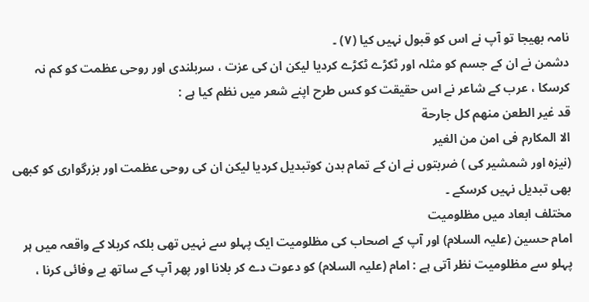نامہ بھیجا تو آپ نے اس کو قبول نہیں کیا (٧) ۔
دشمن نے ان کے جسم کو مثلہ اور ٹکڑے ٹکڑے کردیا لیکن ان کی عزت ، سربلندی اور روحی عظمت کو کم نہ کرسکا ، عرب کے شاعر نے اس حقیقت کو کس طرح اپنے شعر میں نظم کیا ہے :
قد غیر الطعن منھم کل جارحة
الا المکارم فی امن من الغیر
(نیزہ اور شمشیر کی ) ضربتوں نے ان کے تمام بدن کوتبدیل کردیا لیکن ان کی روحی عظمت اور بزرگواری کو کبھی بھی تبدیل نہیں کرسکے ۔
مختلف ابعاد میں مظلومیت
امام حسین (علیہ السلام) اور آپ کے اصحاب کی مظلومیت ایک پہلو سے نہیں تھی بلکہ کربلا کے واقعہ میں ہر پہلو سے مظلومیت نظر آتی ہے : امام (علیہ السلام) کو دعوت دے کر بلانا اور پھر آپ کے ساتھ بے وفائی کرنا ،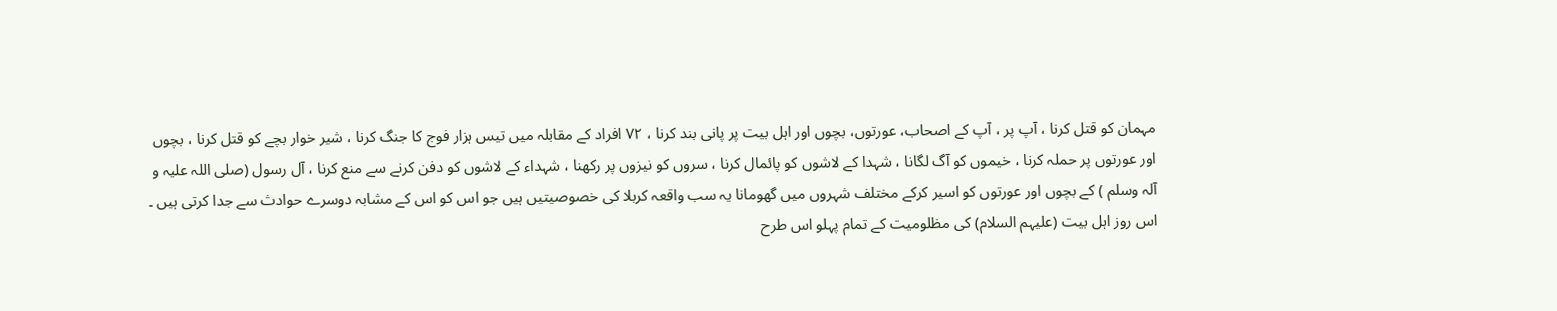مہمان کو قتل کرنا ، آپ پر ، آپ کے اصحاب، عورتوں، بچوں اور اہل بیت پر پانی بند کرنا ، ٧٢ افراد کے مقابلہ میں تیس ہزار فوج کا جنگ کرنا ، شیر خوار بچے کو قتل کرنا ، بچوں اور عورتوں پر حملہ کرنا ، خیموں کو آگ لگانا ، شہدا کے لاشوں کو پائمال کرنا ، سروں کو نیزوں پر رکھنا ، شہداء کے لاشوں کو دفن کرنے سے منع کرنا ، آل رسول (صلی اللہ علیہ و آلہ وسلم ) کے بچوں اور عورتوں کو اسیر کرکے مختلف شہروں میں گھومانا یہ سب واقعہ کربلا کی خصوصیتیں ہیں جو اس کو اس کے مشابہ دوسرے حوادث سے جدا کرتی ہیں ۔
اس روز اہل بیت (علیہم السلام) کی مظلومیت کے تمام پہلو اس طرح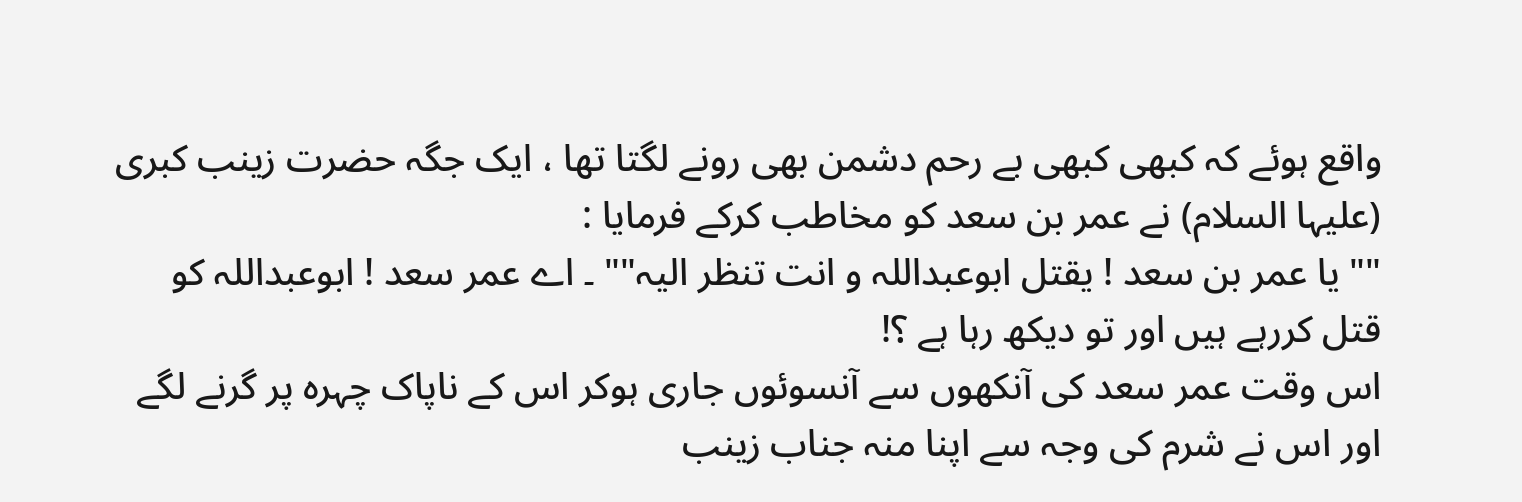واقع ہوئے کہ کبھی کبھی بے رحم دشمن بھی رونے لگتا تھا ، ایک جگہ حضرت زینب کبری (علیہا السلام) نے عمر بن سعد کو مخاطب کرکے فرمایا :
"" یا عمر بن سعد ! یقتل ابوعبداللہ و انت تنظر الیہ"" ۔ اے عمر سعد ! ابوعبداللہ کو قتل کررہے ہیں اور تو دیکھ رہا ہے ؟!
اس وقت عمر سعد کی آنکھوں سے آنسوئوں جاری ہوکر اس کے ناپاک چہرہ پر گرنے لگے اور اس نے شرم کی وجہ سے اپنا منہ جناب زینب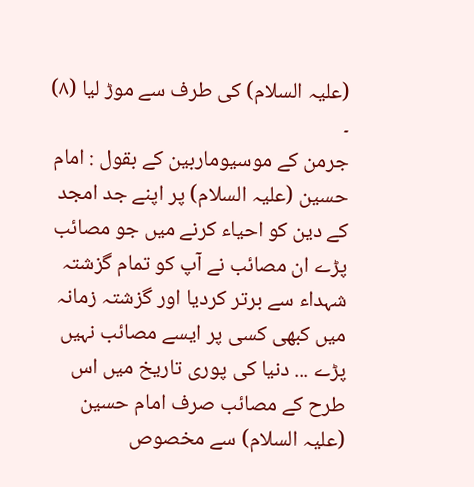(علیہ السلام) کی طرف سے موڑ لیا (٨) ۔
جرمن کے موسیوماربین کے بقول : امام حسین (علیہ السلام) پر اپنے جد امجد کے دین کو احیاء کرنے میں جو مصائب پڑے ان مصائب نے آپ کو تمام گزشتہ شہداء سے برتر کردیا اور گزشتہ زمانہ میں کبھی کسی پر ایسے مصائب نہیں پڑے ... دنیا کی پوری تاریخ میں اس طرح کے مصائب صرف امام حسین (علیہ السلام) سے مخصوص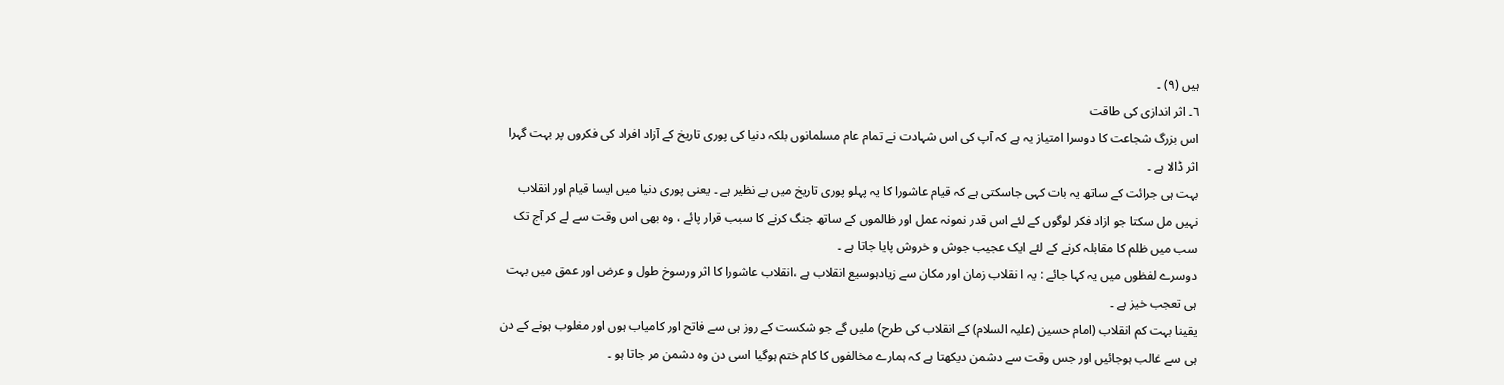ہیں (٩) ۔
٦۔ اثر اندازی کی طاقت
اس بزرگ شجاعت کا دوسرا امتیاز یہ ہے کہ آپ کی اس شہادت نے تمام عام مسلمانوں بلکہ دنیا کی پوری تاریخ کے آزاد افراد کی فکروں پر بہت گہرا اثر ڈالا ہے ۔
بہت ہی جرائت کے ساتھ یہ بات کہی جاسکتی ہے کہ قیام عاشورا کا یہ پہلو پوری تاریخ میں بے نظیر ہے ۔ یعنی پوری دنیا میں ایسا قیام اور انقلاب نہیں مل سکتا جو ازاد فکر لوگوں کے لئے اس قدر نمونہ عمل اور ظالموں کے ساتھ جنگ کرنے کا سبب قرار پائے ، وہ بھی اس وقت سے لے کر آج تک سب میں ظلم کا مقابلہ کرنے کے لئے ایک عجیب جوش و خروش پایا جاتا ہے ۔
دوسرے لفظوں میں یہ کہا جائے : یہ ا نقلاب زمان اور مکان سے زیادہوسیع انقلاب ہے ،انقلاب عاشورا کا اثر ورسوخ طول و عرض اور عمق میں بہت ہی تعجب خیز ہے ۔
یقینا بہت کم انقلاب (امام حسین (علیہ السلام) کے انقلاب کی طرح) ملیں گے جو شکست کے روز ہی سے فاتح اور کامیاب ہوں اور مغلوب ہونے کے دن ہی سے غالب ہوجائیں اور جس وقت سے دشمن دیکھتا ہے کہ ہمارے مخالفوں کا کام ختم ہوگیا اسی دن وہ دشمن مر جاتا ہو ۔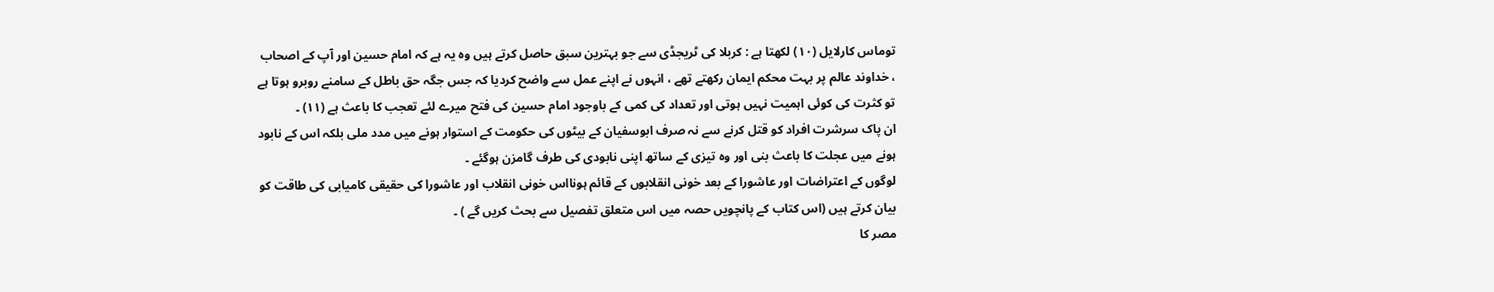توماس کارلایل (١٠) لکھتا ہے : کربلا کی ٹریجڈی سے جو بہترین سبق حاصل کرتے ہیں وہ یہ ہے کہ امام حسین اور آپ کے اصحاب ، خداوند عالم پر بہت محکم ایمان رکھتے تھے ، انہوں نے اپنے عمل سے واضح کردیا کہ جس جگہ حق باطل کے سامنے روبرو ہوتا ہے تو کثرت کی کوئی اہمیت نہیں ہوتی اور تعداد کی کمی کے باوجود امام حسین کی فتح میرے لئے تعجب کا باعث ہے (١١) ۔
ان پاک سرشرت افراد کو قتل کرنے سے نہ صرف ابوسفیان کے بیٹوں کی حکومت کے استوار ہونے میں مدد ملی بلکہ اس کے نابود ہونے میں عجلت کا باعث بنی اور وہ تیزی کے ساتھ اپنی نابودی کی طرف گامزن ہوگئے ۔
لوگوں کے اعتراضات اور عاشورا کے بعد خونی انقلابوں کے قائم ہونااس خونی انقلاب اور عاشورا کی حقیقی کامیابی کی طاقت کو بیان کرتے ہیں (اس کتاب کے پانچویں حصہ میں اس متعلق تفصیل سے بحث کریں گے ) ۔
مصر کا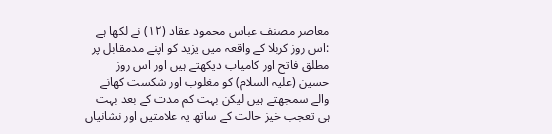معاصر مصنف عباس محمود عقاد (١٢) نے لکھا ہے :اس روز کربلا کے واقعہ میں یزید کو اپنے مدمقابل پر مطلق فاتح اور کامیاب دیکھتے ہیں اور اس روز حسین (علیہ السلام) کو مغلوب اور شکست کھانے والے سمجھتے ہیں لیکن بہت کم مدت کے بعد بہت ہی تعجب خیز حالت کے ساتھ یہ علامتیں اور نشانیاں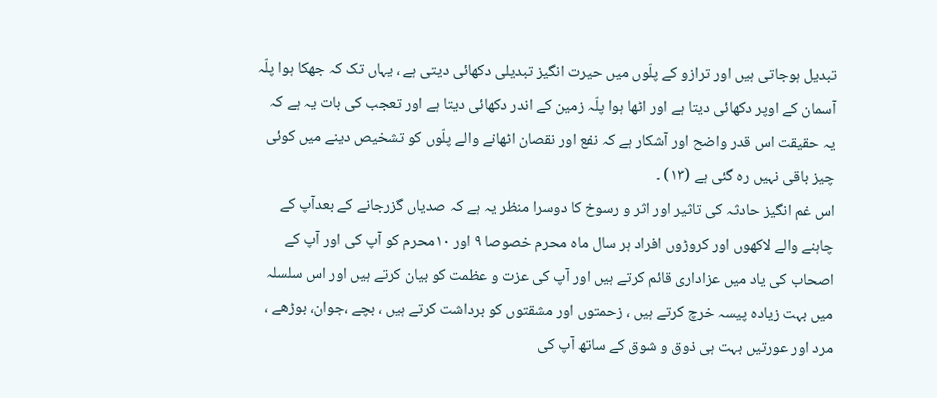تبدیل ہوجاتی ہیں اور ترازو کے پلّوں میں حیرت انگیز تبدیلی دکھائی دیتی ہے ، یہاں تک کہ جھکا ہوا پلّہ آسمان کے اوپر دکھائی دیتا ہے اور اٹھا ہوا پلّہ زمین کے اندر دکھائی دیتا ہے اور تعجب کی بات یہ ہے کہ یہ حقیقت اس قدر واضح اور آشکار ہے کہ نفع اور نقصان اٹھانے والے پلّوں کو تشخیص دینے میں کوئی چیز باقی نہیں رہ گئی ہے (١٣) ۔
اس غم انگیز حادثہ کی تاثیر اور اثر و رسوخ کا دوسرا منظر یہ ہے کہ صدیاں گزرجانے کے بعدآپ کے چاہنے والے لاکھوں اور کروڑوں افراد ہر سال ماہ محرم خصوصا ٩ اور ١٠محرم کو آپ کی اور آپ کے اصحاب کی یاد میں عزاداری قائم کرتے ہیں اور آپ کی عزت و عظمت کو بیان کرتے ہیں اور اس سلسلہ میں بہت زیادہ پیسہ خرچ کرتے ہیں ، زحمتوں اور مشقتوں کو برداشت کرتے ہیں ، بچے ،جوان، بوڑھے ، مرد اور عورتیں بہت ہی ذوق و شوق کے ساتھ آپ کی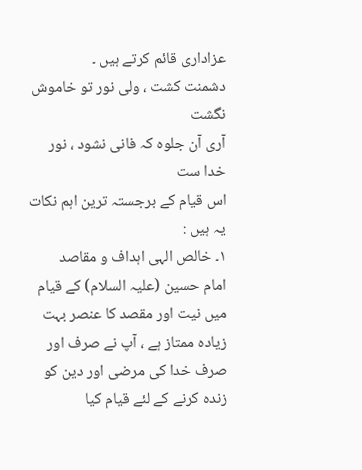عزاداری قائم کرتے ہیں ۔
دشمنت کشت ، ولی نور تو خاموش نگشت
آری آن جلوہ کہ فانی نشود ، نور خدا ست
اس قیام کے برجستہ ترین اہم نکات یہ ہیں :
١۔ خالص الہی اہداف و مقاصد
امام حسین (علیہ السلام) کے قیام میں نیت اور مقصد کا عنصر بہت زیادہ ممتاز ہے ، آپ نے صرف اور صرف خدا کی مرضی اور دین کو زندہ کرنے کے لئے قیام کیا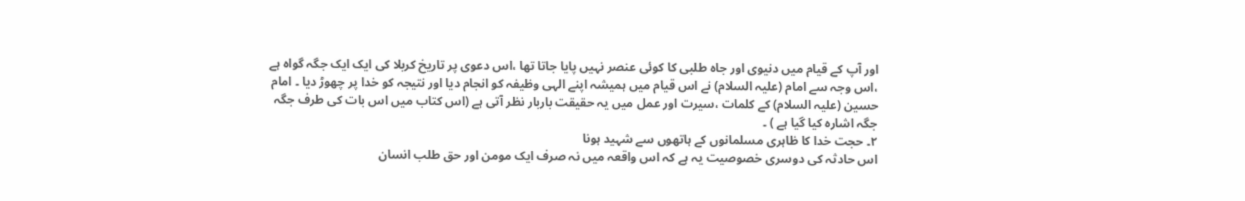اور آپ کے قیام میں دنیوی اور جاہ طلبی کا کوئی عنصر نہیں پایا جاتا تھا ،اس دعوی پر تاریخ کربلا کی ایک ایک جگہ گواہ ہے ،اس وجہ سے امام (علیہ السلام) نے اس قیام میں ہمیشہ اپنے الہی وظیفہ کو انجام دیا اور نتیجہ کو خدا پر چھوڑ دیا ۔ امام حسین (علیہ السلام) کے کلمات ،سیرت اور عمل میں یہ حقیقت باربار نظر آتی ہے (اس کتاب میں اس بات کی طرف جگہ جگہ اشارہ کیا گیا ہے ) ۔
٢۔ حجت خدا کا ظاہری مسلمانوں کے ہاتھوں سے شہید ہونا
اس حادثہ کی دوسری خصوصیت یہ ہے کہ اس واقعہ میں نہ صرف ایک مومن اور حق طلب انسان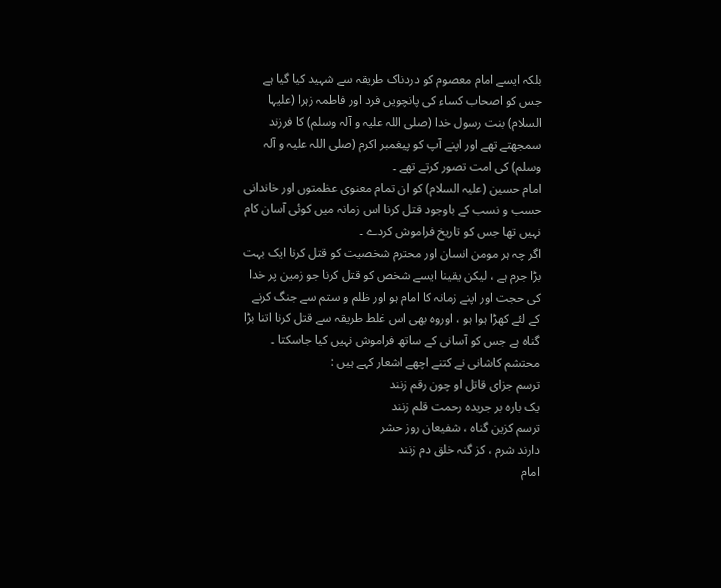بلکہ ایسے امام معصوم کو دردناک طریقہ سے شہید کیا گیا ہے جس کو اصحاب کساء کی پانچویں فرد اور فاطمہ زہرا (علیہا السلام) بنت رسول خدا (صلی اللہ علیہ و آلہ وسلم) کا فرزند سمجھتے تھے اور اپنے آپ کو پیغمبر اکرم (صلی اللہ علیہ و آلہ وسلم) کی امت تصور کرتے تھے ۔
امام حسین (علیہ السلام) کو ان تمام معنوی عظمتوں اور خاندانی حسب و نسب کے باوجود قتل کرنا اس زمانہ میں کوئی آسان کام نہیں تھا جس کو تاریخ فراموش کردے ۔
اگر چہ ہر مومن انسان اور محترم شخصیت کو قتل کرنا ایک بہت بڑا جرم ہے ، لیکن یقینا ایسے شخص کو قتل کرنا جو زمین پر خدا کی حجت اور اپنے زمانہ کا امام ہو اور ظلم و ستم سے جنگ کرنے کے لئے کھڑا ہوا ہو ، اوروہ بھی اس غلط طریقہ سے قتل کرنا اتنا بڑا گناہ ہے جس کو آسانی کے ساتھ فراموش نہیں کیا جاسکتا ۔
محتشم کاشانی نے کتنے اچھے اشعار کہے ہیں :
ترسم جزای قاتل او چون رقم زنند
یک بارہ بر جریدہ رحمت قلم زنند
ترسم کزین گناہ ، شفیعان روز حشر
دارند شرم ، کز گنہ خلق دم زنند
امام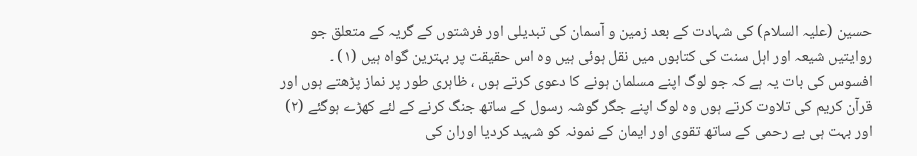حسین (علیہ السلام) کی شہادت کے بعد زمین و آسمان کی تبدیلی اور فرشتوں کے گریہ کے متعلق جو روایتیں شیعہ اور اہل سنت کی کتابوں میں نقل ہوئی ہیں وہ اس حقیقت پر بہترین گواہ ہیں (١) ۔
افسوس کی بات یہ ہے کہ جو لوگ اپنے مسلمان ہونے کا دعوی کرتے ہوں ، ظاہری طور پر نماز پڑھتے ہوں اور قرآن کریم کی تلاوت کرتے ہوں وہ لوگ اپنے جگر گوشہ رسول کے ساتھ جنگ کرنے کے لئے کھڑے ہوگئے (٢) اور بہت ہی بے رحمی کے ساتھ تقوی اور ایمان کے نمونہ کو شہید کردیا اوران کی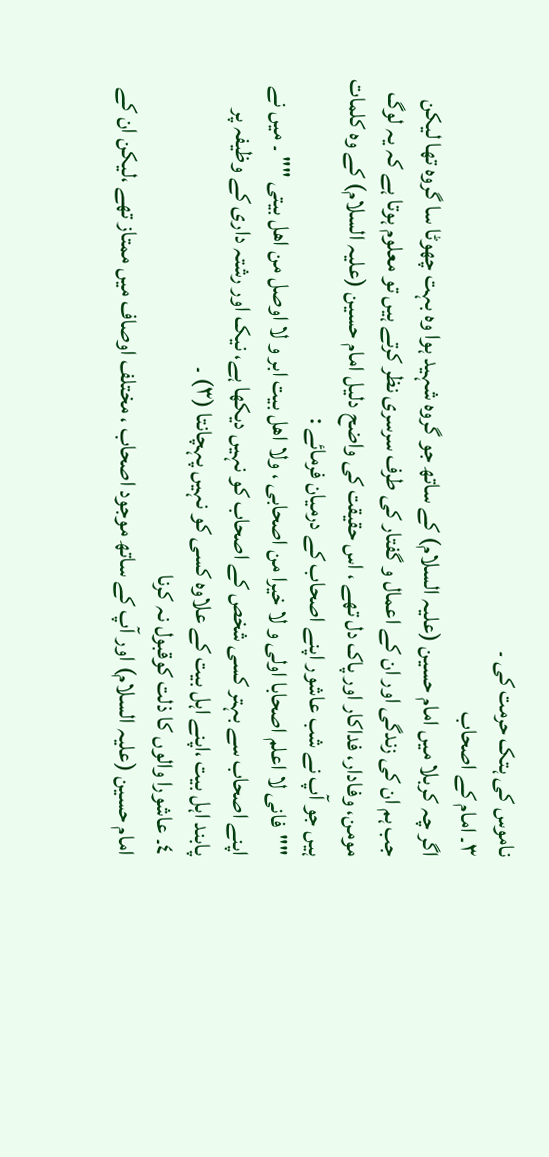ناموس کی ہتک حرمت کی ۔
٣۔ امام کے اصحاب
اگر چہ کربلا میں امام حسین (علیہ السلام) کے ساتھ جو گروہ شہید ہوا وہ بہت چھوٹا سا گروہ تھا لیکن جب ہم ان کی زندگی اور ان کے اعمال و گفتار کی طرف سرسری نظر کرتے ہیں تو معلوم ہوتا ہے کہ یہ لوگ مومن، وفادار، فداکار اور پاک دل تھے ، اس حقیقت کی واضح دلیل امام حسین (علیہ السلام) کے وہ کلمات ہیں جو آپ نے شب عاشور اپنے اصحاب کے درمیان فرمائے :
""فانی لا اعلم اصحابا اولی و لا خیرا من اصحابی ، ولا اھل بیت ابر و لا اوصل من اھل بیتی "" ۔ میں نے اپنے اصحاب سے بہتر کسی شخص کے اصحاب کو نہیں دیکھا ہے، نیک اور رشتہ داری کے وظیفہ پر پابند اہل بیت ،اپنے اہل بیت کے علاوہ کسی کو نہیں پہچانتا (٣) ۔
٤۔ عاشورا والوں کا ذلت کوقبول نہ کرنا
امام حسین (علیہ السلام) اور آپ کے ساتھ موجود اصحاب ، مختلف اوصاف میں ممتاز تھے ،لیکن ان کے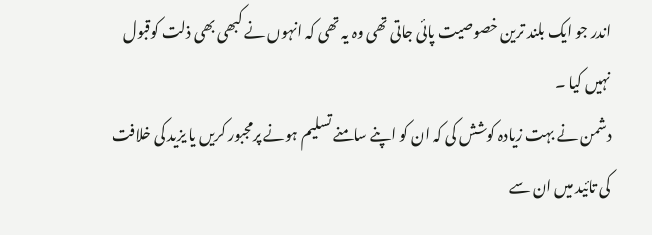اندر جو ایک بلند ترین خصوصیت پائی جاتی تھی وہ یہ تھی کہ انہوں نے کبھی بھی ذلت کوقبول نہیں کیا ۔
دشمن نے بہت زیادہ کوشش کی کہ ان کو اپنے سامنے تسلیم ہونے پرمجبور کریں یا یزید کی خلافت کی تائید میں ان سے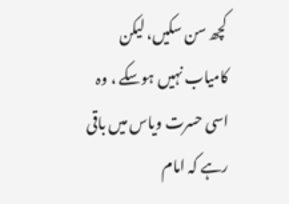کچھ سن سکیں، لیکن کامیاب نہیں ہوسکے ، وہ اسی حسرت ویاس میں باقی رہے کہ امام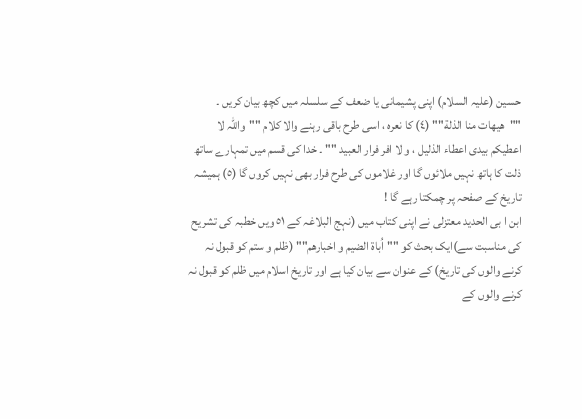حسین (علیہ السلام) اپنی پشیمانی یا ضعف کے سلسلہ میں کچھ بیان کریں ۔
""ھیھات منا الذلة"" (٤) کا نعرہ ، اسی طرح باقی رہنے والا کلام ""واللہ لا اعطیکم بیدی اعطاء الذلیل ، و لا افر فرار العبید "" ۔ خدا کی قسم میں تمہارے ساتھ ذلت کا ہاتھ نہیں ملائوں گا اور غلاموں کی طرح فرار بھی نہیں کروں گا (٥) ہمیشہ تاریخ کے صفحہ پر چمکتا رہے گا !
ابن ا بی الحدید معتزلی نے اپنی کتاب میں (نہج البلاغہ کے ٥١ ویں خطبہ کی تشریح کی مناسبت سے)ایک بحث کو ""اُباة الضیم و اخبارھم"" (ظلم و ستم کو قبول نہ کرنے والوں کی تاریخ) کے عنوان سے بیان کیا ہے اور تاریخ اسلام میں ظلم کو قبول نہ کرنے والوں کے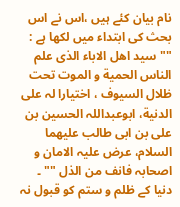نام بیان کئے ہیں ،اس نے اس بحث کی ابتداء میں لکھا ہے :
"" سید اھل الاباء الذی علم الناس الحمیة و الموت تحت ظلال السیوف ، اختیارا لہ علی الدنیة، ابوعبداللہ الحسین بن علی بن ابی طالب علیھما السلام، عرض علیہ الامان و اصحابہ فانف من الذل "" ۔
دنیا کے ظلم و ستم کو قبول نہ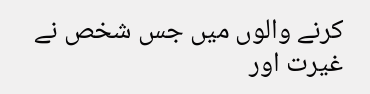کرنے والوں میں جس شخص نے غیرت اور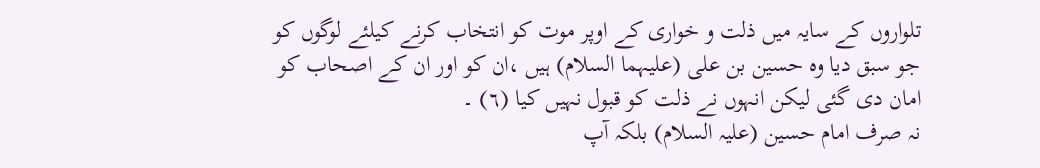تلواروں کے سایہ میں ذلت و خواری کے اوپر موت کو انتخاب کرنے کیلئے لوگوں کو جو سبق دیا وہ حسین بن علی (علیہما السلام) ہیں ،ان کو اور ان کے اصحاب کو امان دی گئی لیکن انہوں نے ذلت کو قبول نہیں کیا (٦) ۔
نہ صرف امام حسین (علیہ السلام) بلکہ آپ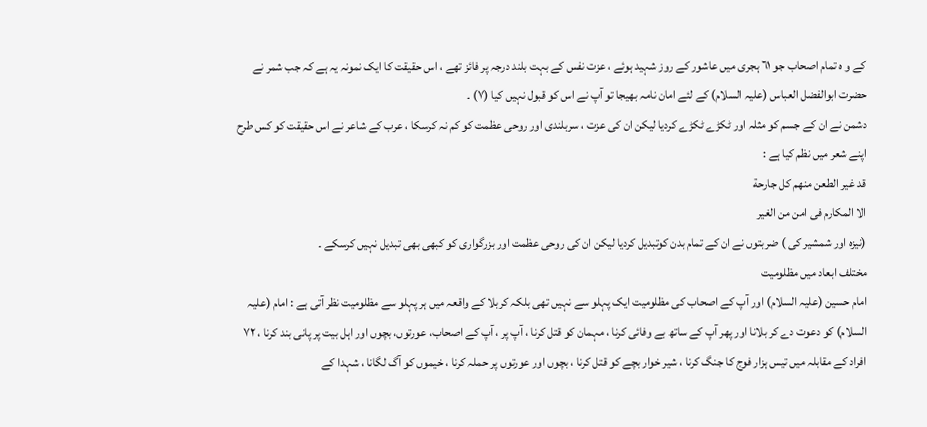کے و ہ تمام اصحاب جو ٦١ ہجری میں عاشور کے روز شہید ہوئے ، عزت نفس کے بہت بلند درجہ پر فائز تھے ، اس حقیقت کا ایک نمونہ یہ ہے کہ جب شمر نے حضرت ابوالفضل العباس (علیہ السلام) کے لئے امان نامہ بھیجا تو آپ نے اس کو قبول نہیں کیا (٧) ۔
دشمن نے ان کے جسم کو مثلہ اور ٹکڑے ٹکڑے کردیا لیکن ان کی عزت ، سربلندی اور روحی عظمت کو کم نہ کرسکا ، عرب کے شاعر نے اس حقیقت کو کس طرح اپنے شعر میں نظم کیا ہے :
قد غیر الطعن منھم کل جارحة
الا المکارم فی امن من الغیر
(نیزہ اور شمشیر کی ) ضربتوں نے ان کے تمام بدن کوتبدیل کردیا لیکن ان کی روحی عظمت اور بزرگواری کو کبھی بھی تبدیل نہیں کرسکے ۔
مختلف ابعاد میں مظلومیت
امام حسین (علیہ السلام) اور آپ کے اصحاب کی مظلومیت ایک پہلو سے نہیں تھی بلکہ کربلا کے واقعہ میں ہر پہلو سے مظلومیت نظر آتی ہے : امام (علیہ السلام) کو دعوت دے کر بلانا اور پھر آپ کے ساتھ بے وفائی کرنا ، مہمان کو قتل کرنا ، آپ پر ، آپ کے اصحاب، عورتوں، بچوں اور اہل بیت پر پانی بند کرنا ، ٧٢ افراد کے مقابلہ میں تیس ہزار فوج کا جنگ کرنا ، شیر خوار بچے کو قتل کرنا ، بچوں اور عورتوں پر حملہ کرنا ، خیموں کو آگ لگانا ، شہدا کے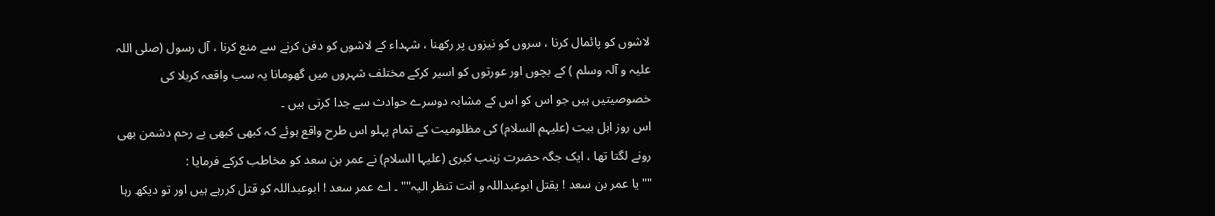لاشوں کو پائمال کرنا ، سروں کو نیزوں پر رکھنا ، شہداء کے لاشوں کو دفن کرنے سے منع کرنا ، آل رسول (صلی اللہ علیہ و آلہ وسلم ) کے بچوں اور عورتوں کو اسیر کرکے مختلف شہروں میں گھومانا یہ سب واقعہ کربلا کی خصوصیتیں ہیں جو اس کو اس کے مشابہ دوسرے حوادث سے جدا کرتی ہیں ۔
اس روز اہل بیت (علیہم السلام) کی مظلومیت کے تمام پہلو اس طرح واقع ہوئے کہ کبھی کبھی بے رحم دشمن بھی رونے لگتا تھا ، ایک جگہ حضرت زینب کبری (علیہا السلام) نے عمر بن سعد کو مخاطب کرکے فرمایا :
"" یا عمر بن سعد ! یقتل ابوعبداللہ و انت تنظر الیہ"" ۔ اے عمر سعد ! ابوعبداللہ کو قتل کررہے ہیں اور تو دیکھ رہا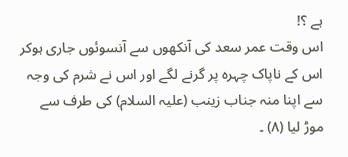ہے ؟!
اس وقت عمر سعد کی آنکھوں سے آنسوئوں جاری ہوکر اس کے ناپاک چہرہ پر گرنے لگے اور اس نے شرم کی وجہ سے اپنا منہ جناب زینب (علیہ السلام) کی طرف سے موڑ لیا (٨) ۔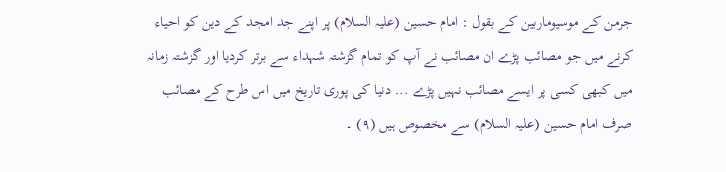جرمن کے موسیوماربین کے بقول : امام حسین (علیہ السلام) پر اپنے جد امجد کے دین کو احیاء کرنے میں جو مصائب پڑے ان مصائب نے آپ کو تمام گزشتہ شہداء سے برتر کردیا اور گزشتہ زمانہ میں کبھی کسی پر ایسے مصائب نہیں پڑے ... دنیا کی پوری تاریخ میں اس طرح کے مصائب صرف امام حسین (علیہ السلام) سے مخصوص ہیں (٩) ۔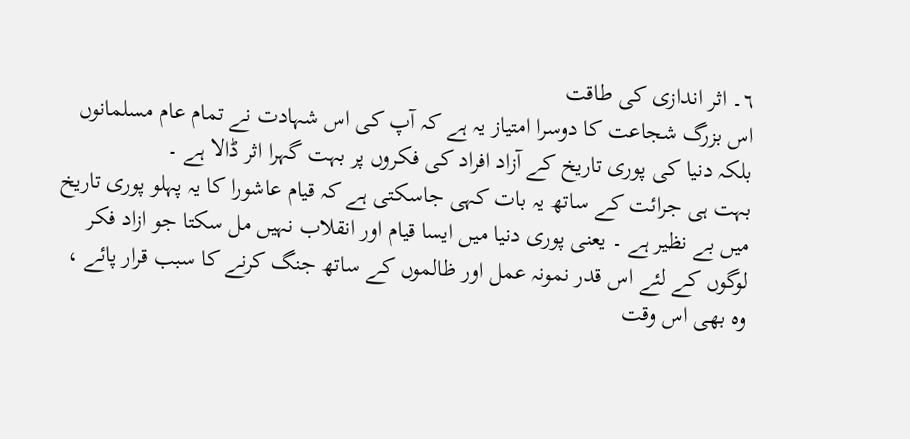٦۔ اثر اندازی کی طاقت
اس بزرگ شجاعت کا دوسرا امتیاز یہ ہے کہ آپ کی اس شہادت نے تمام عام مسلمانوں بلکہ دنیا کی پوری تاریخ کے آزاد افراد کی فکروں پر بہت گہرا اثر ڈالا ہے ۔
بہت ہی جرائت کے ساتھ یہ بات کہی جاسکتی ہے کہ قیام عاشورا کا یہ پہلو پوری تاریخ میں بے نظیر ہے ۔ یعنی پوری دنیا میں ایسا قیام اور انقلاب نہیں مل سکتا جو ازاد فکر لوگوں کے لئے اس قدر نمونہ عمل اور ظالموں کے ساتھ جنگ کرنے کا سبب قرار پائے ، وہ بھی اس وقت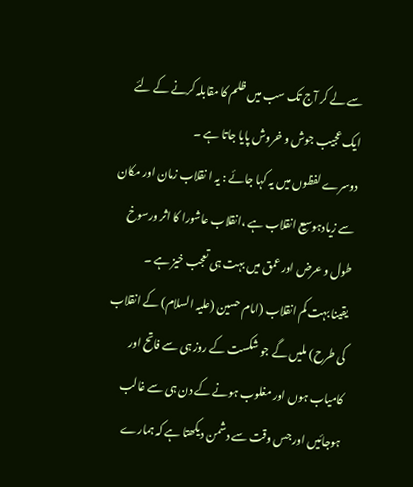سے لے کر آج تک سب میں ظلم کا مقابلہ کرنے کے لئے ایک عجیب جوش و خروش پایا جاتا ہے ۔
دوسرے لفظوں میں یہ کہا جائے : یہ ا نقلاب زمان اور مکان سے زیادہوسیع انقلاب ہے ،انقلاب عاشورا کا اثر ورسوخ طول و عرض اور عمق میں بہت ہی تعجب خیز ہے ۔
یقینا بہت کم انقلاب (امام حسین (علیہ السلام) کے انقلاب کی طرح) ملیں گے جو شکست کے روز ہی سے فاتح اور کامیاب ہوں اور مغلوب ہونے کے دن ہی سے غالب ہوجائیں اور جس وقت سے دشمن دیکھتا ہے کہ ہمارے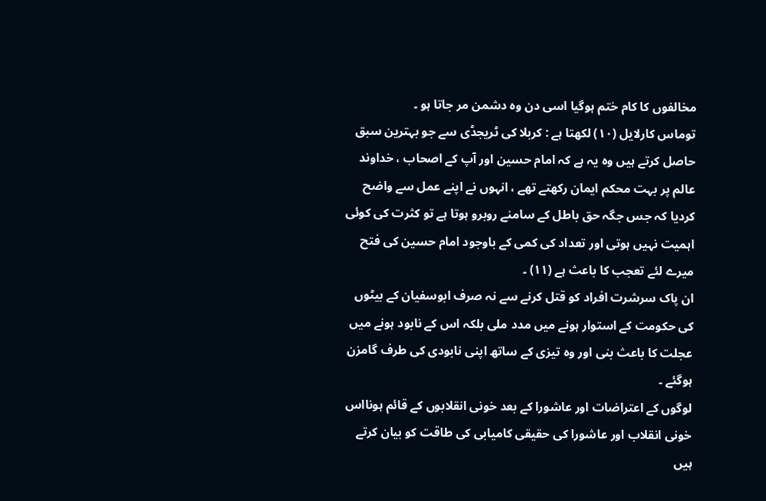مخالفوں کا کام ختم ہوگیا اسی دن وہ دشمن مر جاتا ہو ۔
توماس کارلایل (١٠) لکھتا ہے : کربلا کی ٹریجڈی سے جو بہترین سبق حاصل کرتے ہیں وہ یہ ہے کہ امام حسین اور آپ کے اصحاب ، خداوند عالم پر بہت محکم ایمان رکھتے تھے ، انہوں نے اپنے عمل سے واضح کردیا کہ جس جگہ حق باطل کے سامنے روبرو ہوتا ہے تو کثرت کی کوئی اہمیت نہیں ہوتی اور تعداد کی کمی کے باوجود امام حسین کی فتح میرے لئے تعجب کا باعث ہے (١١) ۔
ان پاک سرشرت افراد کو قتل کرنے سے نہ صرف ابوسفیان کے بیٹوں کی حکومت کے استوار ہونے میں مدد ملی بلکہ اس کے نابود ہونے میں عجلت کا باعث بنی اور وہ تیزی کے ساتھ اپنی نابودی کی طرف گامزن ہوگئے ۔
لوگوں کے اعتراضات اور عاشورا کے بعد خونی انقلابوں کے قائم ہونااس خونی انقلاب اور عاشورا کی حقیقی کامیابی کی طاقت کو بیان کرتے ہیں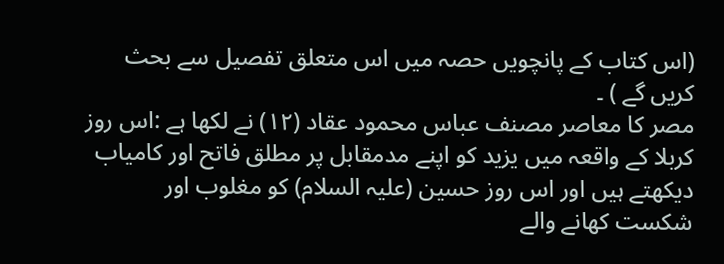(اس کتاب کے پانچویں حصہ میں اس متعلق تفصیل سے بحث کریں گے ) ۔
مصر کا معاصر مصنف عباس محمود عقاد (١٢) نے لکھا ہے :اس روز کربلا کے واقعہ میں یزید کو اپنے مدمقابل پر مطلق فاتح اور کامیاب دیکھتے ہیں اور اس روز حسین (علیہ السلام) کو مغلوب اور شکست کھانے والے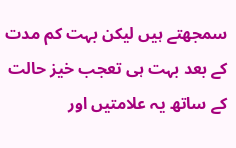سمجھتے ہیں لیکن بہت کم مدت کے بعد بہت ہی تعجب خیز حالت کے ساتھ یہ علامتیں اور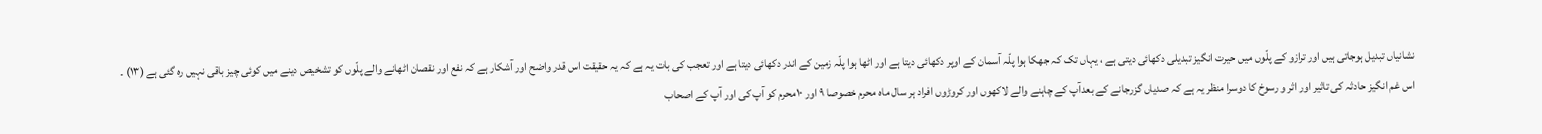نشانیاں تبدیل ہوجاتی ہیں اور ترازو کے پلّوں میں حیرت انگیز تبدیلی دکھائی دیتی ہے ، یہاں تک کہ جھکا ہوا پلّہ آسمان کے اوپر دکھائی دیتا ہے اور اٹھا ہوا پلّہ زمین کے اندر دکھائی دیتا ہے اور تعجب کی بات یہ ہے کہ یہ حقیقت اس قدر واضح اور آشکار ہے کہ نفع اور نقصان اٹھانے والے پلّوں کو تشخیص دینے میں کوئی چیز باقی نہیں رہ گئی ہے (١٣) ۔
اس غم انگیز حادثہ کی تاثیر اور اثر و رسوخ کا دوسرا منظر یہ ہے کہ صدیاں گزرجانے کے بعدآپ کے چاہنے والے لاکھوں اور کروڑوں افراد ہر سال ماہ محرم خصوصا ٩ اور ١٠محرم کو آپ کی اور آپ کے اصحاب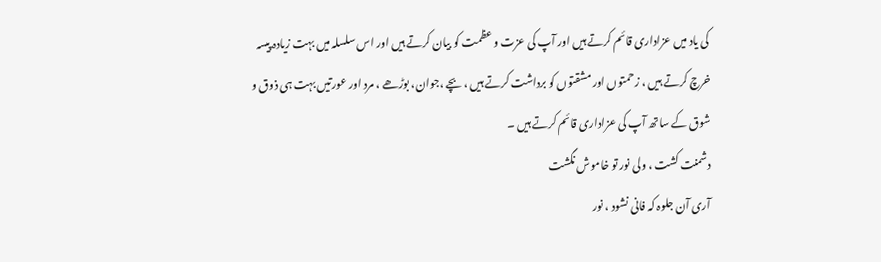کی یاد میں عزاداری قائم کرتے ہیں اور آپ کی عزت و عظمت کو بیان کرتے ہیں اور اس سلسلہ میں بہت زیادہ پیسہ خرچ کرتے ہیں ، زحمتوں اور مشقتوں کو برداشت کرتے ہیں ، بچے ،جوان، بوڑھے ، مرد اور عورتیں بہت ہی ذوق و شوق کے ساتھ آپ کی عزاداری قائم کرتے ہیں ۔
دشمنت کشت ، ولی نور تو خاموش نگشت
آری آن جلوہ کہ فانی نشود ، نور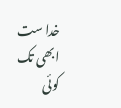خدا ست
ابھی تک کوئی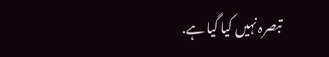تبصرہ نہیں کیا گیا ہے.